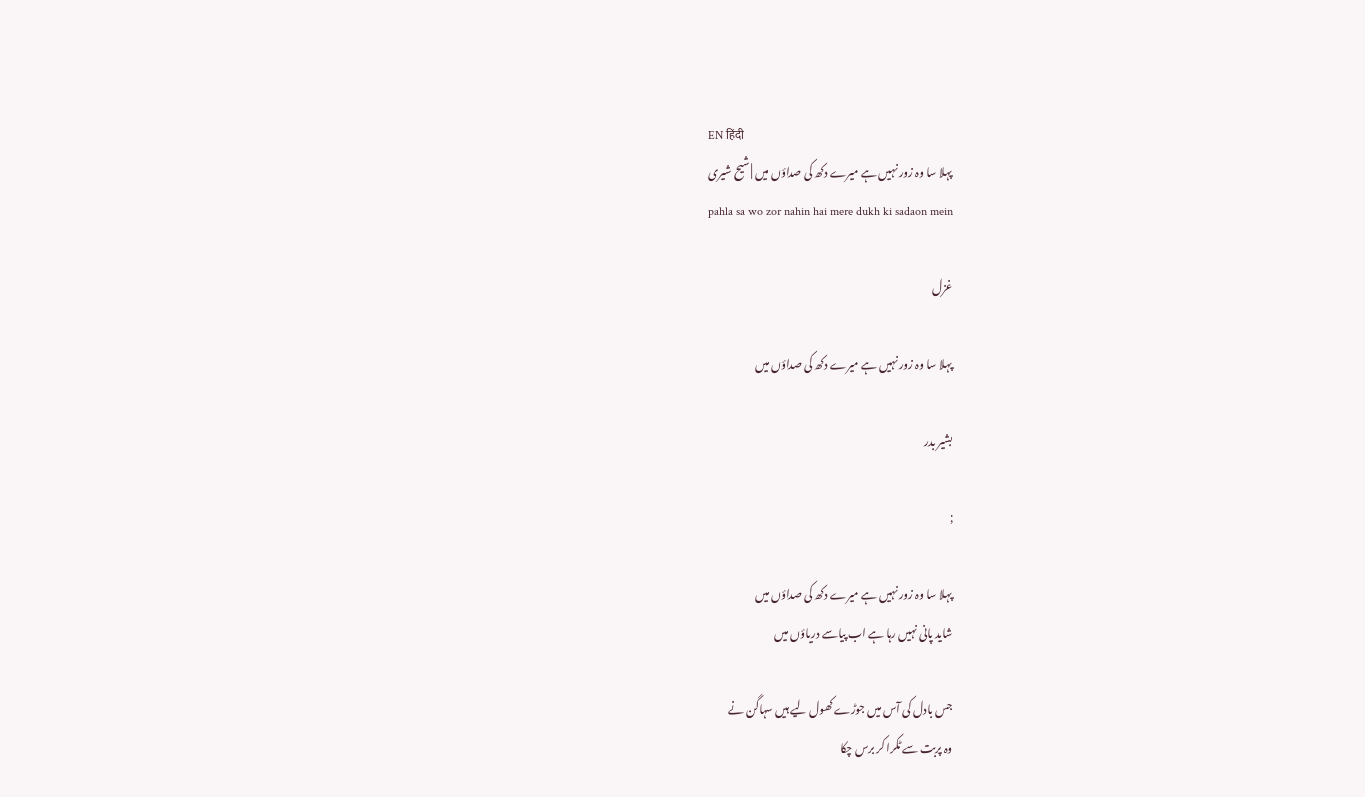EN हिंदी
پہلا سا وہ زور نہیں ہے میرے دکھ کی صداؤں میں | شیح شیری
pahla sa wo zor nahin hai mere dukh ki sadaon mein

غزل

پہلا سا وہ زور نہیں ہے میرے دکھ کی صداؤں میں

بشیر بدر

;

پہلا سا وہ زور نہیں ہے میرے دکھ کی صداؤں میں
شاید پانی نہیں رہا ہے اب پیاسے دریاؤں میں

جس بادل کی آس میں جوڑے کھول لیے ہیں سہاگن نے
وہ پربت سے ٹکرا کر برس چکا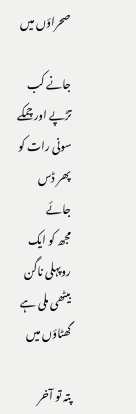صحراؤں میں

جانے کب تڑپے اور چمکے سونی رات کو پھر ڈس جائے
مجھ کو ایک روپہلی ناگن بیٹھی ملی ہے گھٹاؤں میں

پتہ تو آخر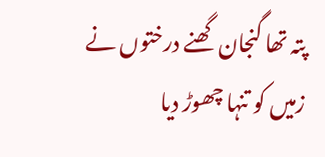پتہ تھا گنجان گھنے درختوں نے
زمیں کو تنہا چھوڑ دیا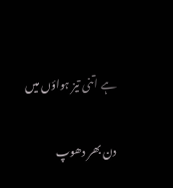ہے اتنی تیز ہواؤں میں

دن بھر دھوپ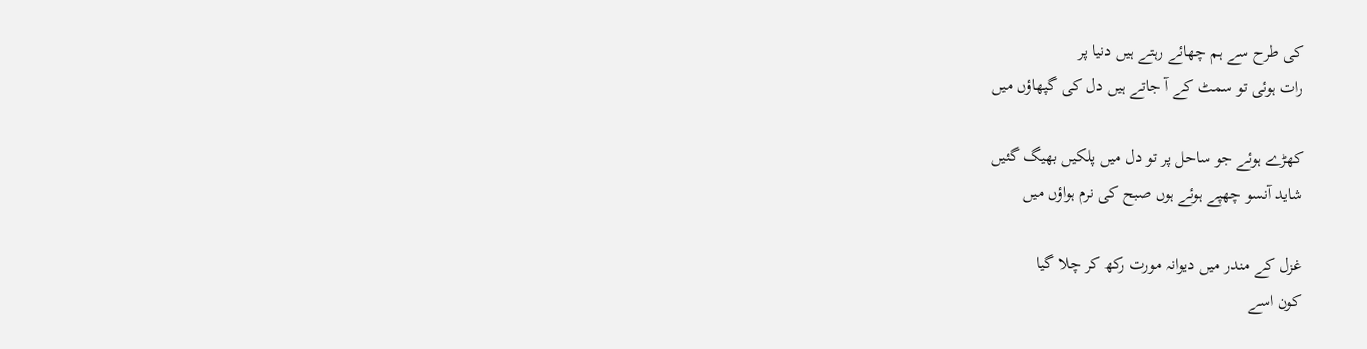کی طرح سے ہم چھائے رہتے ہیں دنیا پر
رات ہوئی تو سمٹ کے آ جاتے ہیں دل کی گپھاؤں میں

کھڑے ہوئے جو ساحل پر تو دل میں پلکیں بھیگ گئیں
شاید آنسو چھپے ہوئے ہوں صبح کی نرم ہواؤں میں

غزل کے مندر میں دیوانہ مورت رکھ کر چلا گیا
کون اسے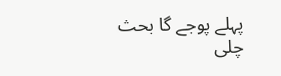پہلے پوجے گا بحث چلی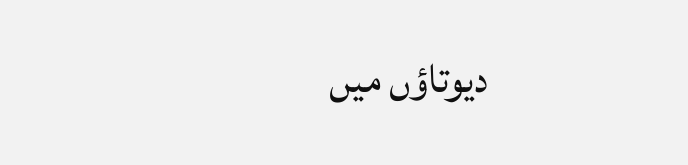دیوتاؤں میں